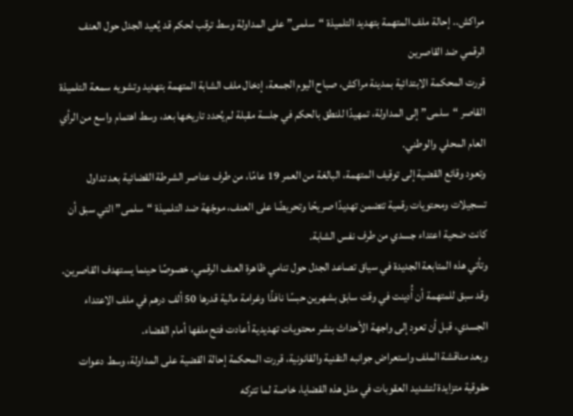مراكش.. إحالة ملف المتهمة بتهديد التلميذة “سلمى” على المداولة وسط ترقب لحكم قد يُعيد الجدل حول العنف الرقمي ضد القاصرين
قررت المحكمة الابتدائية بمدينة مراكش، صباح اليوم الجمعة، إدخال ملف الشابة المتهمة بتهديد وتشويه سمعة التلميذة القاصر “سلمى” إلى المداولة، تمهيدًا للنطق بالحكم في جلسة مقبلة لم يُحدد تاريخها بعد، وسط اهتمام واسع من الرأي العام المحلي والوطني.
وتعود وقائع القضية إلى توقيف المتهمة، البالغة من العمر 19 عامًا، من طرف عناصر الشرطة القضائية بعد تداول تسجيلات ومحتويات رقمية تتضمن تهديدًا صريحًا وتحريضًا على العنف، موجّهة ضد التلميذة “سلمى” التي سبق أن كانت ضحية اعتداء جسدي من طرف نفس الشابة.
وتأتي هذه المتابعة الجديدة في سياق تصاعد الجدل حول تنامي ظاهرة العنف الرقمي، خصوصًا حينما يستهدف القاصرين. وقد سبق للمتهمة أن أُدينت في وقت سابق بشهرين حبسًا نافذًا وغرامة مالية قدرها 50 ألف درهم في ملف الاعتداء الجسدي، قبل أن تعود إلى واجهة الأحداث بنشر محتويات تهديدية أعادت فتح ملفها أمام القضاء.
وبعد مناقشة الملف واستعراض جوانبه التقنية والقانونية، قررت المحكمة إحالة القضية على المداولة، وسط دعوات حقوقية متزايدة لتشديد العقوبات في مثل هذه القضايا، خاصة لما تتركه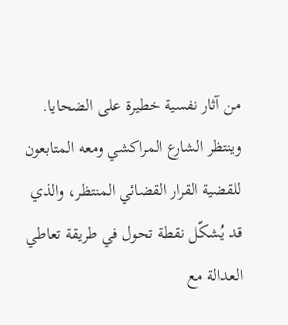من آثار نفسية خطيرة على الضحايا.
وينتظر الشارع المراكشي ومعه المتابعون للقضية القرار القضائي المنتظر، والذي قد يُشكّل نقطة تحول في طريقة تعاطي العدالة مع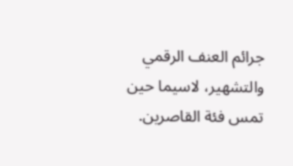جرائم العنف الرقمي والتشهير، لاسيما حين تمس فئة القاصرين.